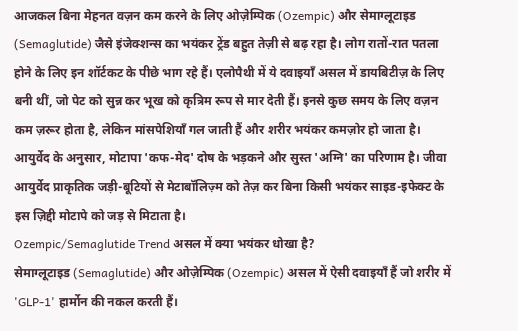आजकल बिना मेहनत वज़न कम करने के लिए ओज़ेम्पिक (Ozempic) और सेमाग्लूटाइड (Semaglutide) जैसे इंजेक्शन्स का भयंकर ट्रेंड बहुत तेज़ी से बढ़ रहा है। लोग रातों-रात पतला होने के लिए इन शॉर्टकट के पीछे भाग रहे हैं। एलोपैथी में ये दवाइयाँ असल में डायबिटीज़ के लिए बनी थीं, जो पेट को सुन्न कर भूख को कृत्रिम रूप से मार देती हैं। इनसे कुछ समय के लिए वज़न कम ज़रूर होता है, लेकिन मांसपेशियाँ गल जाती हैं और शरीर भयंकर कमज़ोर हो जाता है। आयुर्वेद के अनुसार, मोटापा 'कफ-मेद' दोष के भड़कने और सुस्त 'अग्नि' का परिणाम है। जीवा आयुर्वेद प्राकृतिक जड़ी-बूटियों से मेटाबॉलिज़्म को तेज़ कर बिना किसी भयंकर साइड-इफेक्ट के इस ज़िद्दी मोटापे को जड़ से मिटाता है।
Ozempic/Semaglutide Trend असल में क्या भयंकर धोखा है?
सेमाग्लूटाइड (Semaglutide) और ओज़ेम्पिक (Ozempic) असल में ऐसी दवाइयाँ हैं जो शरीर में 'GLP-1' हार्मोन की नकल करती हैं।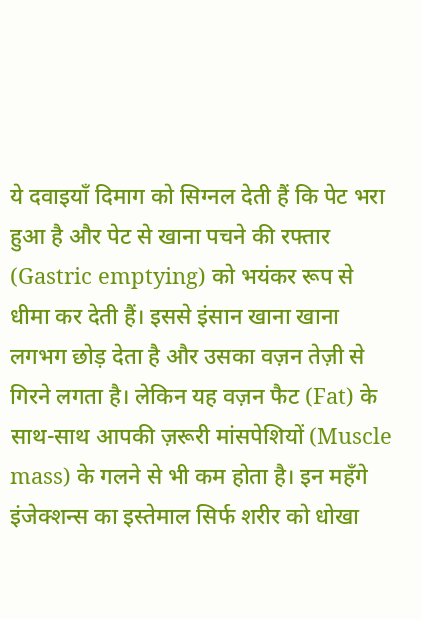ये दवाइयाँ दिमाग को सिग्नल देती हैं कि पेट भरा हुआ है और पेट से खाना पचने की रफ्तार (Gastric emptying) को भयंकर रूप से धीमा कर देती हैं। इससे इंसान खाना खाना लगभग छोड़ देता है और उसका वज़न तेज़ी से गिरने लगता है। लेकिन यह वज़न फैट (Fat) के साथ-साथ आपकी ज़रूरी मांसपेशियों (Muscle mass) के गलने से भी कम होता है। इन महँगे इंजेक्शन्स का इस्तेमाल सिर्फ शरीर को धोखा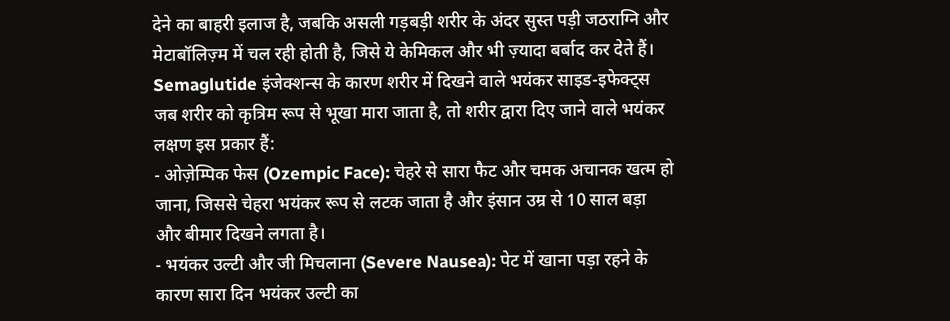देने का बाहरी इलाज है, जबकि असली गड़बड़ी शरीर के अंदर सुस्त पड़ी जठराग्नि और मेटाबॉलिज़्म में चल रही होती है, जिसे ये केमिकल और भी ज़्यादा बर्बाद कर देते हैं।
Semaglutide इंजेक्शन्स के कारण शरीर में दिखने वाले भयंकर साइड-इफेक्ट्स
जब शरीर को कृत्रिम रूप से भूखा मारा जाता है, तो शरीर द्वारा दिए जाने वाले भयंकर लक्षण इस प्रकार हैं:
- ओज़ेम्पिक फेस (Ozempic Face): चेहरे से सारा फैट और चमक अचानक खत्म हो जाना, जिससे चेहरा भयंकर रूप से लटक जाता है और इंसान उम्र से 10 साल बड़ा और बीमार दिखने लगता है।
- भयंकर उल्टी और जी मिचलाना (Severe Nausea): पेट में खाना पड़ा रहने के कारण सारा दिन भयंकर उल्टी का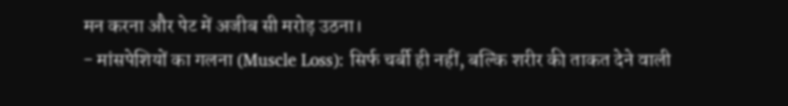मन करना और पेट में अजीब सी मरोड़ उठना।
- मांसपेशियों का गलना (Muscle Loss): सिर्फ चर्बी ही नहीं, बल्कि शरीर की ताकत देने वाली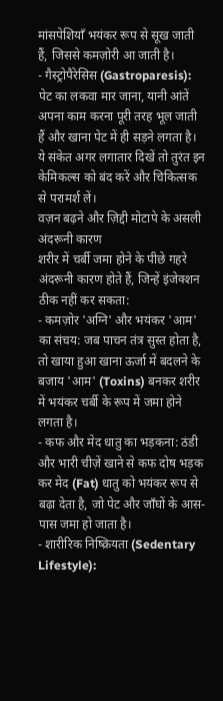मांसपेशियाँ भयंकर रूप से सूख जाती हैं, जिससे कमज़ोरी आ जाती है।
- गैस्ट्रोपैरेसिस (Gastroparesis): पेट का लकवा मार जाना, यानी आंतें अपना काम करना पूरी तरह भूल जाती हैं और खाना पेट में ही सड़ने लगता है।
ये संकेत अगर लगातार दिखें तो तुरंत इन केमिकल्स को बंद करें और चिकित्सक से परामर्श लें।
वज़न बढ़ने और ज़िद्दी मोटापे के असली अंदरूनी कारण
शरीर में चर्बी जमा होने के पीछे गहरे अंदरूनी कारण होते हैं, जिन्हें इंजेक्शन ठीक नहीं कर सकता:
- कमज़ोर 'अग्नि' और भयंकर 'आम' का संचय: जब पाचन तंत्र सुस्त होता है, तो खाया हुआ खाना ऊर्जा में बदलने के बजाय 'आम' (Toxins) बनकर शरीर में भयंकर चर्बी के रूप में जमा होने लगता है।
- कफ और मेद धातु का भड़कना: ठंडी और भारी चीज़ें खाने से कफ दोष भड़क कर मेद (Fat) धातु को भयंकर रूप से बढ़ा देता है, जो पेट और जाँघों के आस-पास जमा हो जाता है।
- शारीरिक निष्क्रियता (Sedentary Lifestyle):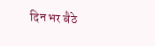दिन भर बैठे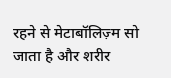रहने से मेटाबॉलिज़्म सो जाता है और शरीर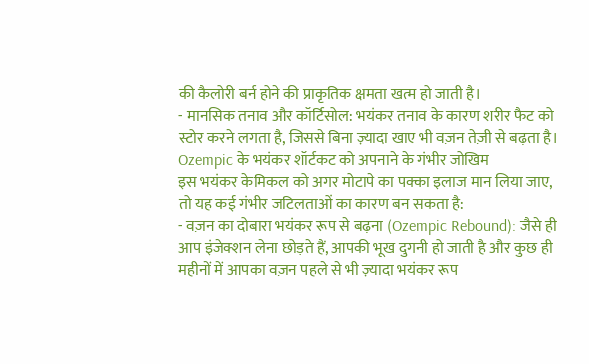की कैलोरी बर्न होने की प्राकृतिक क्षमता खत्म हो जाती है।
- मानसिक तनाव और कॉर्टिसोल: भयंकर तनाव के कारण शरीर फैट को स्टोर करने लगता है, जिससे बिना ज़्यादा खाए भी वज़न तेज़ी से बढ़ता है।
Ozempic के भयंकर शॉर्टकट को अपनाने के गंभीर जोखिम
इस भयंकर केमिकल को अगर मोटापे का पक्का इलाज मान लिया जाए, तो यह कई गंभीर जटिलताओं का कारण बन सकता है:
- वज़न का दोबारा भयंकर रूप से बढ़ना (Ozempic Rebound): जैसे ही आप इंजेक्शन लेना छोड़ते हैं, आपकी भूख दुगनी हो जाती है और कुछ ही महीनों में आपका वज़न पहले से भी ज़्यादा भयंकर रूप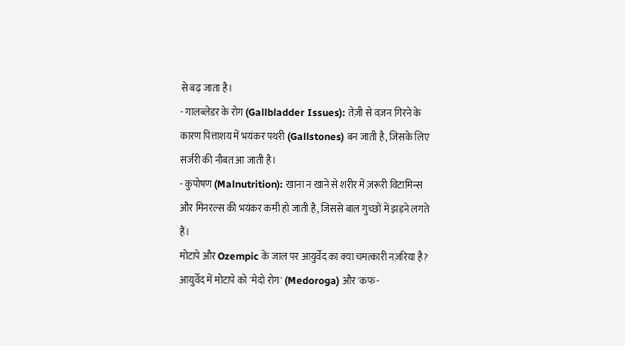से बढ़ जाता है।
- गालब्लेडर के रोग (Gallbladder Issues): तेज़ी से वज़न गिरने के कारण पित्ताशय में भयंकर पथरी (Gallstones) बन जाती है, जिसके लिए सर्जरी की नौबत आ जाती है।
- कुपोषण (Malnutrition): खाना न खाने से शरीर में ज़रूरी विटामिन्स और मिनरल्स की भयंकर कमी हो जाती है, जिससे बाल गुच्छों में झड़ने लगते हैं।
मोटापे और Ozempic के जाल पर आयुर्वेद का क्या चमत्कारी नज़रिया है?
आयुर्वेद में मोटापे को 'मेदो रोग' (Medoroga) और 'कफ-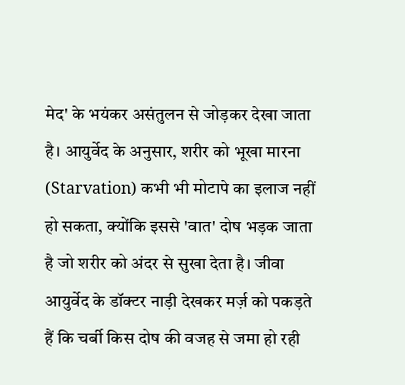मेद' के भयंकर असंतुलन से जोड़कर देखा जाता है। आयुर्वेद के अनुसार, शरीर को भूखा मारना (Starvation) कभी भी मोटापे का इलाज नहीं हो सकता, क्योंकि इससे 'वात' दोष भड़क जाता है जो शरीर को अंदर से सुखा देता है। जीवा आयुर्वेद के डॉक्टर नाड़ी देखकर मर्ज़ को पकड़ते हैं कि चर्बी किस दोष की वजह से जमा हो रही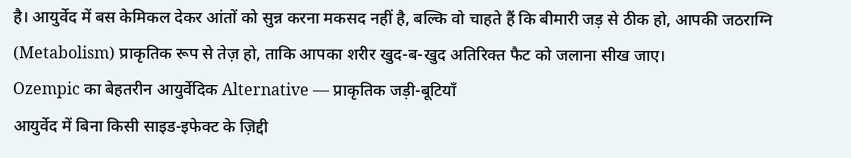है। आयुर्वेद में बस केमिकल देकर आंतों को सुन्न करना मकसद नहीं है, बल्कि वो चाहते हैं कि बीमारी जड़ से ठीक हो, आपकी जठराग्नि (Metabolism) प्राकृतिक रूप से तेज़ हो, ताकि आपका शरीर खुद-ब-खुद अतिरिक्त फैट को जलाना सीख जाए।
Ozempic का बेहतरीन आयुर्वेदिक Alternative — प्राकृतिक जड़ी-बूटियाँ
आयुर्वेद में बिना किसी साइड-इफेक्ट के ज़िद्दी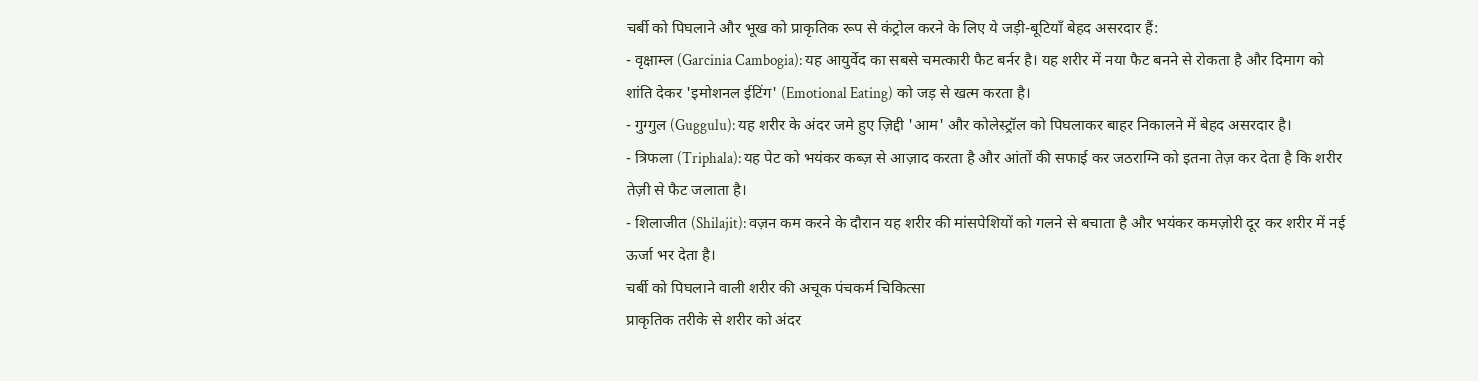चर्बी को पिघलाने और भूख को प्राकृतिक रूप से कंट्रोल करने के लिए ये जड़ी-बूटियाँ बेहद असरदार हैं:
- वृक्षाम्ल (Garcinia Cambogia): यह आयुर्वेद का सबसे चमत्कारी फैट बर्नर है। यह शरीर में नया फैट बनने से रोकता है और दिमाग को शांति देकर 'इमोशनल ईटिंग' (Emotional Eating) को जड़ से खत्म करता है।
- गुग्गुल (Guggulu): यह शरीर के अंदर जमे हुए ज़िद्दी 'आम' और कोलेस्ट्रॉल को पिघलाकर बाहर निकालने में बेहद असरदार है।
- त्रिफला (Triphala): यह पेट को भयंकर कब्ज़ से आज़ाद करता है और आंतों की सफाई कर जठराग्नि को इतना तेज़ कर देता है कि शरीर तेज़ी से फैट जलाता है।
- शिलाजीत (Shilajit): वज़न कम करने के दौरान यह शरीर की मांसपेशियों को गलने से बचाता है और भयंकर कमज़ोरी दूर कर शरीर में नई ऊर्जा भर देता है।
चर्बी को पिघलाने वाली शरीर की अचूक पंचकर्म चिकित्सा
प्राकृतिक तरीके से शरीर को अंदर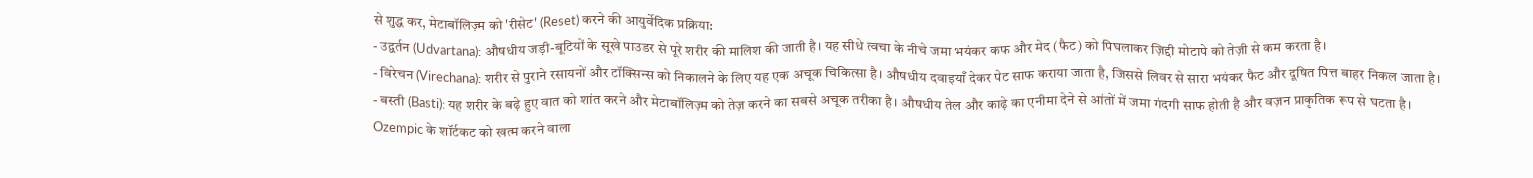से शुद्ध कर, मेटाबॉलिज़्म को 'रीसेट' (Reset) करने की आयुर्वेदिक प्रक्रिया:
- उद्वर्तन (Udvartana): औषधीय जड़ी-बूटियों के सूखे पाउडर से पूरे शरीर की मालिश की जाती है। यह सीधे त्वचा के नीचे जमा भयंकर कफ और मेद (फैट) को पिघलाकर ज़िद्दी मोटापे को तेज़ी से कम करता है।
- विरेचन (Virechana): शरीर से पुराने रसायनों और टॉक्सिन्स को निकालने के लिए यह एक अचूक चिकित्सा है। औषधीय दवाइयाँ देकर पेट साफ कराया जाता है, जिससे लिवर से सारा भयंकर फैट और दूषित पित्त बाहर निकल जाता है।
- बस्ती (Basti): यह शरीर के बढ़े हुए वात को शांत करने और मेटाबॉलिज़्म को तेज़ करने का सबसे अचूक तरीका है। औषधीय तेल और काढ़े का एनीमा देने से आंतों में जमा गंदगी साफ होती है और वज़न प्राकृतिक रूप से घटता है।
Ozempic के शॉर्टकट को खत्म करने वाला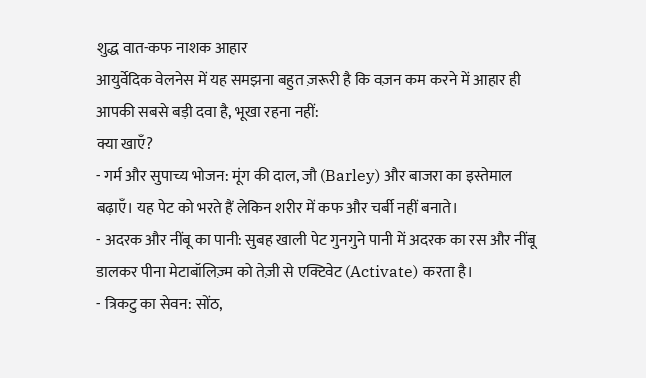शुद्ध वात-कफ नाशक आहार
आयुर्वेदिक वेलनेस में यह समझना बहुत ज़रूरी है कि वज़न कम करने में आहार ही आपकी सबसे बड़ी दवा है, भूखा रहना नहीं:
क्या खाएँ?
- गर्म और सुपाच्य भोजन: मूंग की दाल, जौ (Barley) और बाजरा का इस्तेमाल बढ़ाएँ। यह पेट को भरते हैं लेकिन शरीर में कफ और चर्बी नहीं बनाते।
- अदरक और नींबू का पानी: सुबह खाली पेट गुनगुने पानी में अदरक का रस और नींबू डालकर पीना मेटाबॉलिज़्म को तेज़ी से एक्टिवेट (Activate) करता है।
- त्रिकटु का सेवन: सोंठ,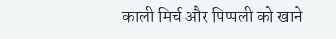काली मिर्च और पिप्पली को खाने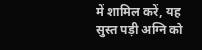में शामिल करें, यह सुस्त पड़ी अग्नि को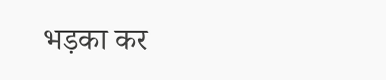भड़का कर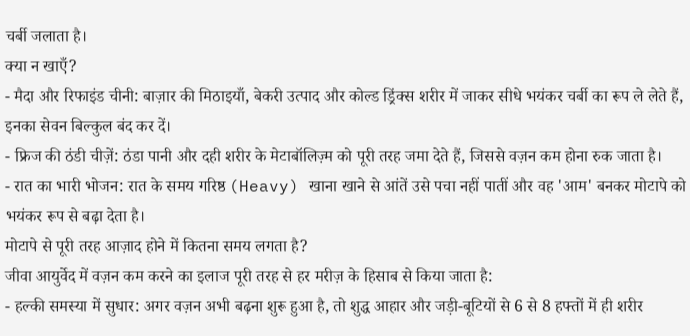चर्बी जलाता है।
क्या न खाएँ?
- मैदा और रिफाइंड चीनी: बाज़ार की मिठाइयाँ, बेकरी उत्पाद और कोल्ड ड्रिंक्स शरीर में जाकर सीधे भयंकर चर्बी का रूप ले लेते हैं, इनका सेवन बिल्कुल बंद कर दें।
- फ्रिज की ठंडी चीज़ें: ठंडा पानी और दही शरीर के मेटाबॉलिज़्म को पूरी तरह जमा देते हैं, जिससे वज़न कम होना रुक जाता है।
- रात का भारी भोजन: रात के समय गरिष्ठ (Heavy) खाना खाने से आंतें उसे पचा नहीं पातीं और वह 'आम' बनकर मोटापे को भयंकर रूप से बढ़ा देता है।
मोटापे से पूरी तरह आज़ाद होने में कितना समय लगता है?
जीवा आयुर्वेद में वज़न कम करने का इलाज पूरी तरह से हर मरीज़ के हिसाब से किया जाता है:
- हल्की समस्या में सुधार: अगर वज़न अभी बढ़ना शुरू हुआ है, तो शुद्ध आहार और जड़ी-बूटियों से 6 से 8 हफ्तों में ही शरीर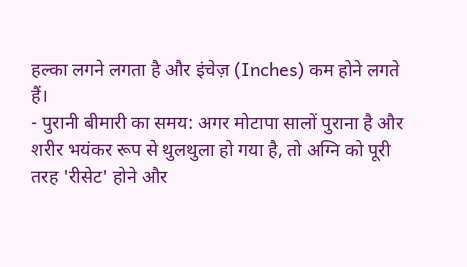हल्का लगने लगता है और इंचेज़ (Inches) कम होने लगते हैं।
- पुरानी बीमारी का समय: अगर मोटापा सालों पुराना है और शरीर भयंकर रूप से थुलथुला हो गया है, तो अग्नि को पूरी तरह 'रीसेट' होने और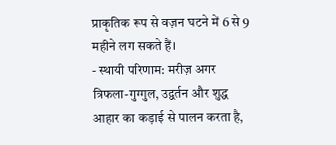प्राकृतिक रूप से वज़न घटने में 6 से 9 महीने लग सकते हैं।
- स्थायी परिणाम: मरीज़ अगर त्रिफला-गुग्गुल, उद्वर्तन और शुद्ध आहार का कड़ाई से पालन करता है,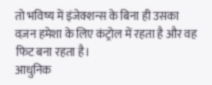तो भविष्य में इंजेक्शन्स के बिना ही उसका वज़न हमेशा के लिए कंट्रोल में रहता है और वह फिट बना रहता है।
आधुनिक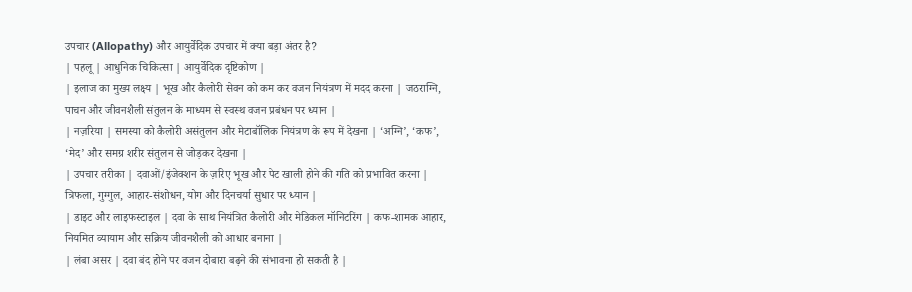उपचार (Allopathy) और आयुर्वेदिक उपचार में क्या बड़ा अंतर है?
| पहलू | आधुनिक चिकित्सा | आयुर्वेदिक दृष्टिकोण |
| इलाज का मुख्य लक्ष्य | भूख और कैलोरी सेवन को कम कर वजन नियंत्रण में मदद करना | जठराग्नि, पाचन और जीवनशैली संतुलन के माध्यम से स्वस्थ वजन प्रबंधन पर ध्यान |
| नज़रिया | समस्या को कैलोरी असंतुलन और मेटाबॉलिक नियंत्रण के रूप में देखना | ‘अग्नि’, ‘कफ’, ‘मेद’ और समग्र शरीर संतुलन से जोड़कर देखना |
| उपचार तरीका | दवाओं/इंजेक्शन के ज़रिए भूख और पेट खाली होने की गति को प्रभावित करना | त्रिफला, गुग्गुल, आहार-संशोधन, योग और दिनचर्या सुधार पर ध्यान |
| डाइट और लाइफस्टाइल | दवा के साथ नियंत्रित कैलोरी और मेडिकल मॉनिटरिंग | कफ-शामक आहार, नियमित व्यायाम और सक्रिय जीवनशैली को आधार बनाना |
| लंबा असर | दवा बंद होने पर वजन दोबारा बढ़ने की संभावना हो सकती है |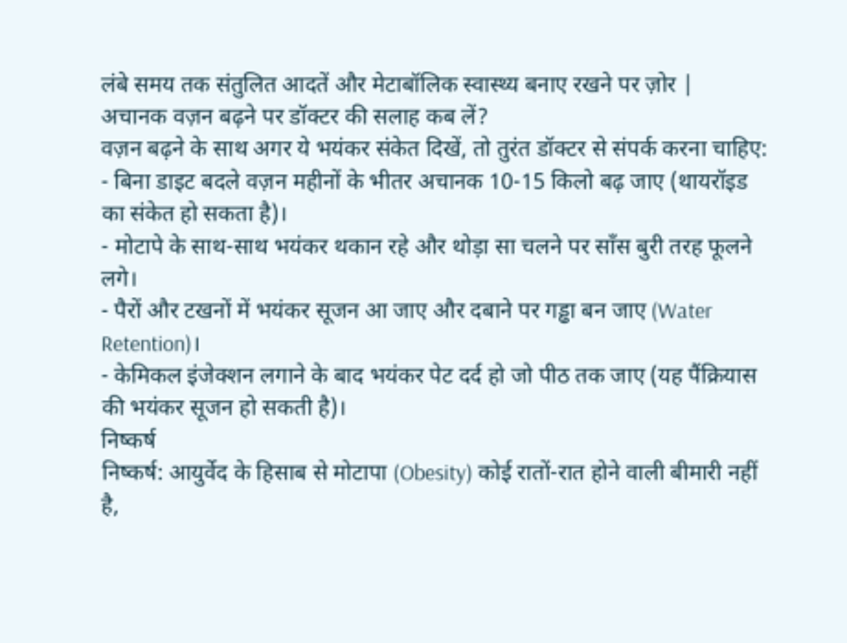लंबे समय तक संतुलित आदतें और मेटाबॉलिक स्वास्थ्य बनाए रखने पर ज़ोर |
अचानक वज़न बढ़ने पर डॉक्टर की सलाह कब लें?
वज़न बढ़ने के साथ अगर ये भयंकर संकेत दिखें, तो तुरंत डॉक्टर से संपर्क करना चाहिए:
- बिना डाइट बदले वज़न महीनों के भीतर अचानक 10-15 किलो बढ़ जाए (थायरॉइड का संकेत हो सकता है)।
- मोटापे के साथ-साथ भयंकर थकान रहे और थोड़ा सा चलने पर साँस बुरी तरह फूलने लगे।
- पैरों और टखनों में भयंकर सूजन आ जाए और दबाने पर गड्ढा बन जाए (Water Retention)।
- केमिकल इंजेक्शन लगाने के बाद भयंकर पेट दर्द हो जो पीठ तक जाए (यह पैंक्रियास की भयंकर सूजन हो सकती है)।
निष्कर्ष
निष्कर्ष: आयुर्वेद के हिसाब से मोटापा (Obesity) कोई रातों-रात होने वाली बीमारी नहीं है,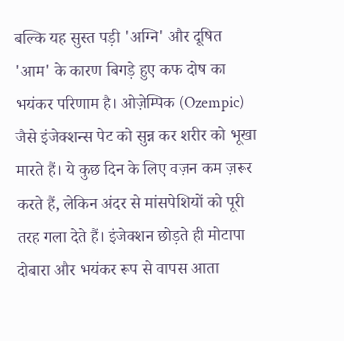बल्कि यह सुस्त पड़ी 'अग्नि' और दूषित 'आम' के कारण बिगड़े हुए कफ दोष का भयंकर परिणाम है। ओज़ेम्पिक (Ozempic) जैसे इंजेक्शन्स पेट को सुन्न कर शरीर को भूखा मारते हैं। ये कुछ दिन के लिए वज़न कम ज़रूर करते हैं, लेकिन अंदर से मांसपेशियों को पूरी तरह गला देते हैं। इंजेक्शन छोड़ते ही मोटापा दोबारा और भयंकर रूप से वापस आता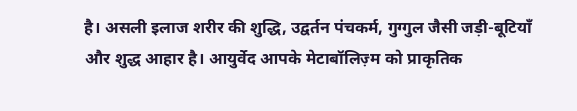है। असली इलाज शरीर की शुद्धि, उद्वर्तन पंचकर्म, गुग्गुल जैसी जड़ी-बूटियाँ और शुद्ध आहार है। आयुर्वेद आपके मेटाबॉलिज़्म को प्राकृतिक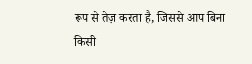रूप से तेज़ करता है, जिससे आप बिना किसी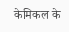केमिकल के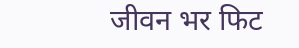जीवन भर फिट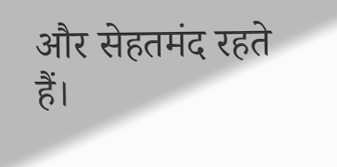और सेहतमंद रहते हैं।